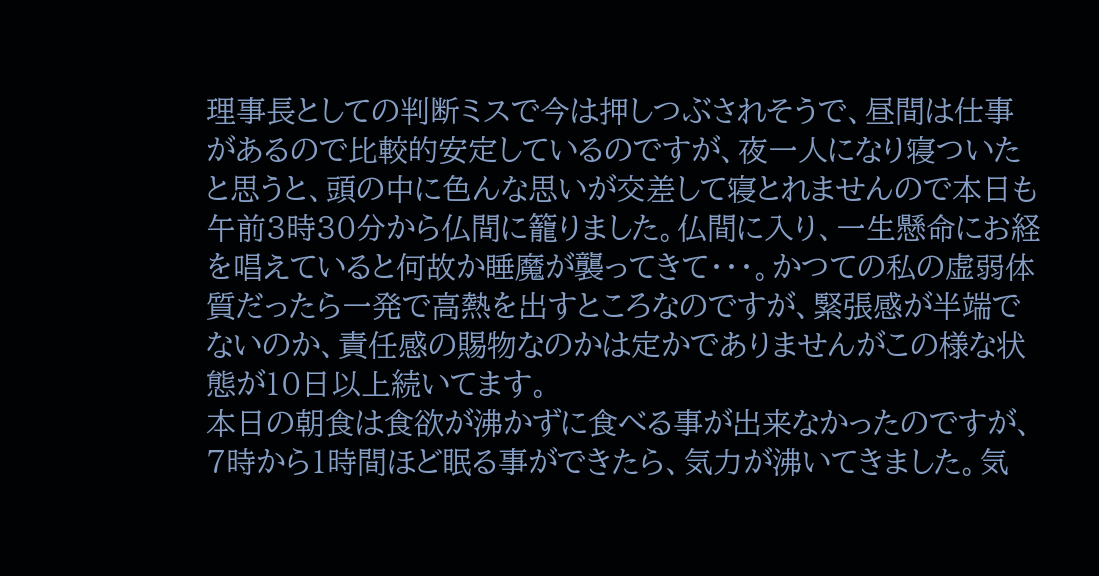理事長としての判断ミスで今は押しつぶされそうで、昼間は仕事があるので比較的安定しているのですが、夜一人になり寝ついたと思うと、頭の中に色んな思いが交差して寝とれませんので本日も午前3時30分から仏間に籠りました。仏間に入り、一生懸命にお経を唱えていると何故か睡魔が襲ってきて・・・。かつての私の虚弱体質だったら一発で高熱を出すところなのですが、緊張感が半端でないのか、責任感の賜物なのかは定かでありませんがこの様な状態が10日以上続いてます。
本日の朝食は食欲が沸かずに食べる事が出来なかったのですが、7時から1時間ほど眠る事ができたら、気力が沸いてきました。気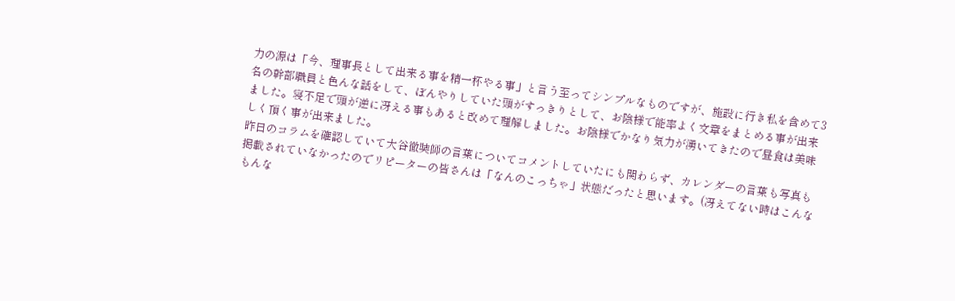力の源は「今、理事長として出来る事を精一杯やる事」と言う至ってシンプルなものですが、施設に行き私を含めて3名の幹部職員と色んな話をして、ぼんやりしていた頭がすっきりとして、お陰様で能率よく文章をまとめる事が出来ました。寝不足で頭が逆に冴える事もあると改めて理解しました。お陰様でかなり気力が湧いてきたので昼食は美味しく頂く事が出来ました。
昨日のコラムを確認していて大谷徹奘師の言葉についてコメントしていたにも関わらず、カレンダーの言葉も写真も掲載されていなかったのでリピーターの皆さんは「なんのこっちゃ」状態だったと思います。(冴えてない時はこんなもんな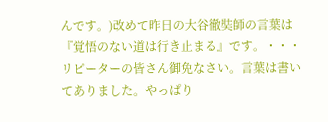んです。)改めて昨日の大谷徹奘師の言葉は『覚悟のない道は行き止まる』です。・・・リピーターの皆さん御免なさい。言葉は書いてありました。やっぱり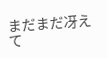まだまだ冴えて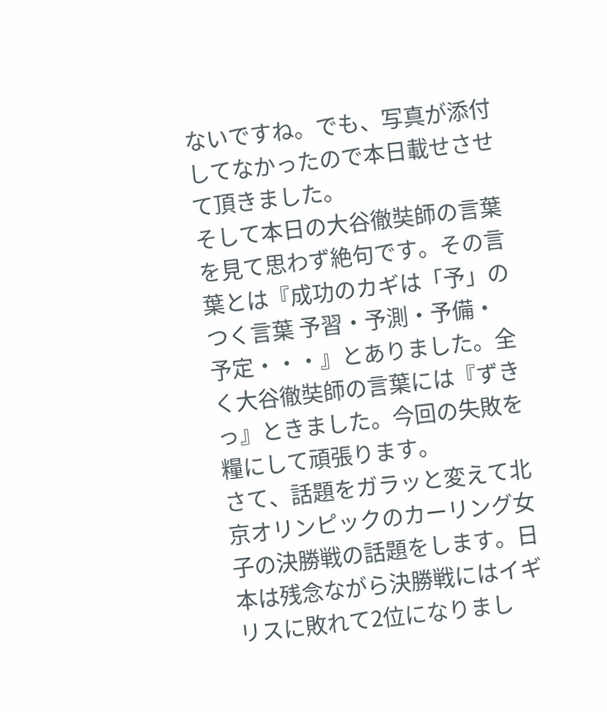ないですね。でも、写真が添付してなかったので本日載せさせて頂きました。
そして本日の大谷徹奘師の言葉を見て思わず絶句です。その言葉とは『成功のカギは「予」のつく言葉 予習・予測・予備・予定・・・』とありました。全く大谷徹奘師の言葉には『ずきっ』ときました。今回の失敗を糧にして頑張ります。
さて、話題をガラッと変えて北京オリンピックのカーリング女子の決勝戦の話題をします。日本は残念ながら決勝戦にはイギリスに敗れて2位になりまし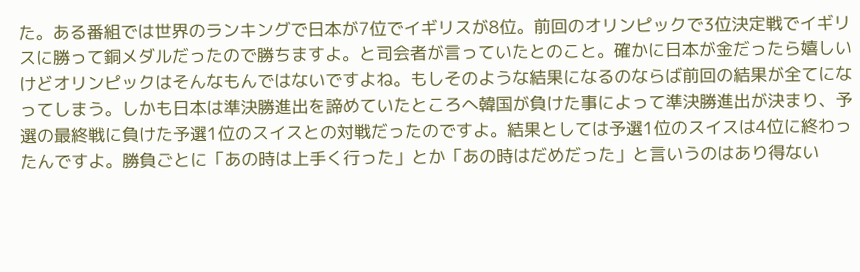た。ある番組では世界のランキングで日本が7位でイギリスが8位。前回のオリンピックで3位決定戦でイギリスに勝って銅メダルだったので勝ちますよ。と司会者が言っていたとのこと。確かに日本が金だったら嬉しいけどオリンピックはそんなもんではないですよね。もしそのような結果になるのならば前回の結果が全てになってしまう。しかも日本は準決勝進出を諦めていたところへ韓国が負けた事によって準決勝進出が決まり、予選の最終戦に負けた予選1位のスイスとの対戦だったのですよ。結果としては予選1位のスイスは4位に終わったんですよ。勝負ごとに「あの時は上手く行った」とか「あの時はだめだった」と言いうのはあり得ない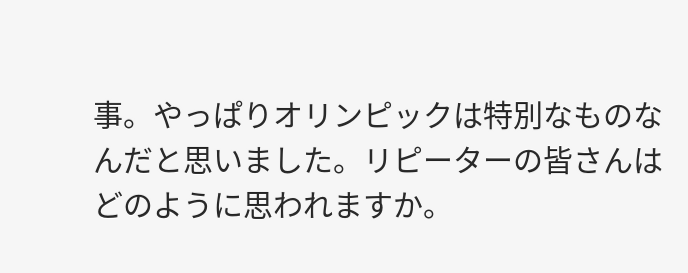事。やっぱりオリンピックは特別なものなんだと思いました。リピーターの皆さんはどのように思われますか。